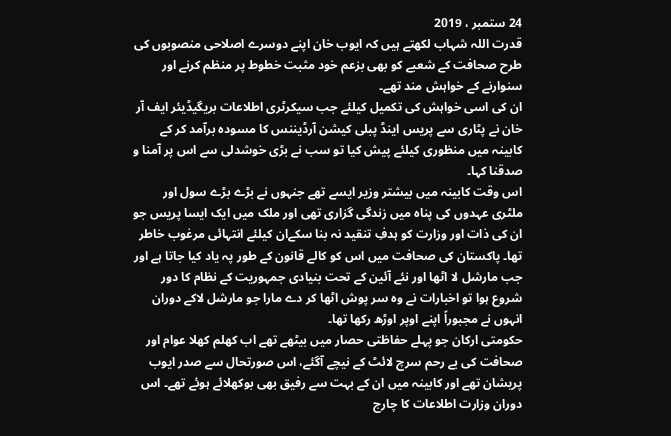24 ستمبر ، 2019
قدرت اللہ شہاب لکھتے ہیں کہ ایوب خان اپنے دوسرے اصلاحی منصوبوں کی طرح صحافت کے شعبے کو بھی بزعم خود مثبت خطوط پر منظم کرنے اور سنوارنے کے خواہش مند تھے۔
ان کی اسی خواہش کی تکمیل کیلئے جب سیکرٹری اطلاعات بریگیڈیئر ایف آر خان نے پٹاری سے پریس اینڈ پبلی کیشن آرڈیننس کا مسودہ برآمد کر کے کابینہ میں منظوری کیلئے پیش کیا تو سب نے بڑی خوشدلی سے اس پر آمنا و صدقنا کہا۔
اس وقت کابینہ میں بیشتر وزیر ایسے تھے جنہوں نے بڑے بڑے سول اور ملٹری عہدوں کی پناہ میں زندگی گزاری تھی اور ملک میں ایک ایسا پریس جو ان کی ذات اور وزارت کو ہدفِ تنقید نہ بنا سکےان کیلئے انتہائی مرغوب خاطر تھا۔ پاکستان کی صحافت میں اس کو کالے قانون کے طور پہ یاد کیا جاتا ہے اور جب مارشل لا اٹھا اور نئے آئین کے تحت بنیادی جمہوریت کے نظام کا دور شروع ہوا تو اخبارات نے وہ سر پوش اٹھا کر دے مارا جو مارشل لاکے دوران انہوں نے مجبوراً اپنے اوپر اوڑھ رکھا تھا۔
حکومتی ارکان جو پہلے حفاظتی حصار میں بیٹھے تھے اب کھلم کھلا عوام اور صحافت کی بے رحم سرچ لائٹ کے نیچے آگئے، اس صورتحال سے صدر ایوب پریشان تھے اور کابینہ میں ان کے بہت سے رفیق بھی بوکھلائے ہوئے تھے۔ اس دوران وزارت اطلاعات کا چارج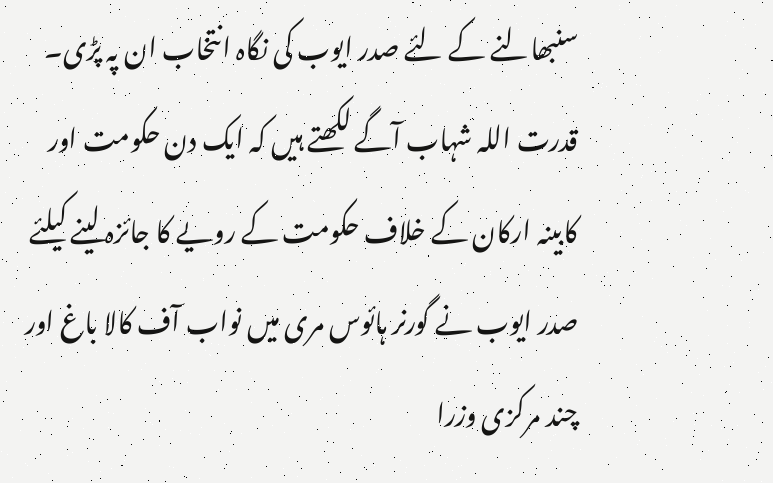سنبھالنے کے لئے صدر ایوب کی نگاہ انتخاب ان پہ پڑی۔
قدرت اللہ شہاب آگے لکھتے ہیں کہ ایک دن حکومت اور کابینہ ارکان کے خلاف حکومت کے رویے کا جائزہ لینے کیلئے صدر ایوب نے گورنر ہائوس مری میں نواب آف کالا باغ اور چند مرکزی وزرا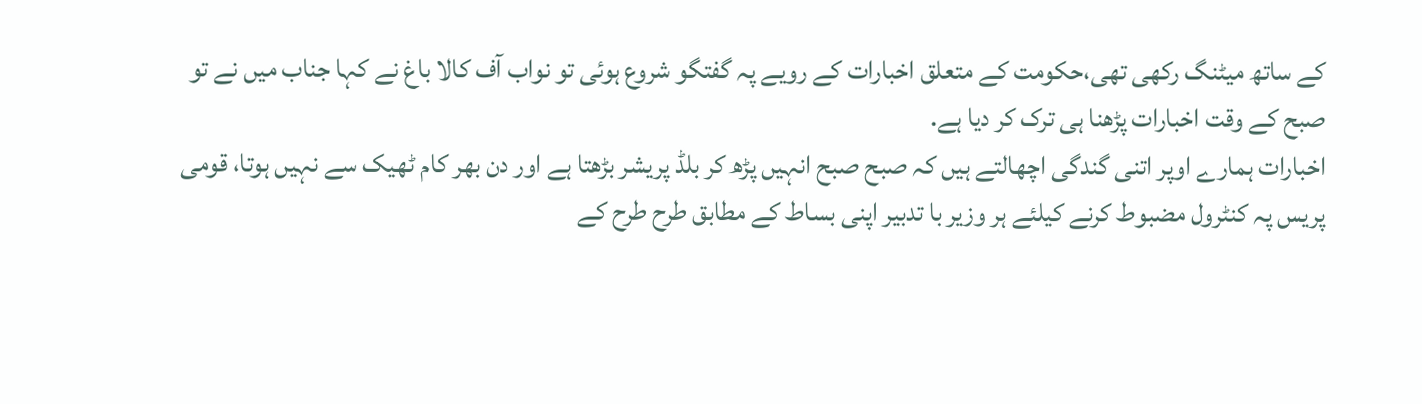کے ساتھ میٹنگ رکھی تھی،حکومت کے متعلق اخبارات کے رویے پہ گفتگو شروع ہوئی تو نواب آف کالا باغ نے کہا جناب میں نے تو صبح کے وقت اخبارات پڑھنا ہی ترک کر دیا ہے.
اخبارات ہمارے اوپر اتنی گندگی اچھالتے ہیں کہ صبح صبح انہیں پڑھ کر بلڈ پریشر بڑھتا ہے اور دن بھر کام ٹھیک سے نہیں ہوتا، قومی پریس پہ کنٹرول مضبوط کرنے کیلئے ہر وزیر با تدبیر اپنی بساط کے مطابق طرح طرح کے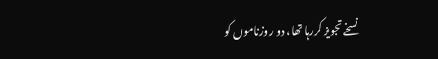نسخے تجویز کررہا تھا، دو روزناموں کو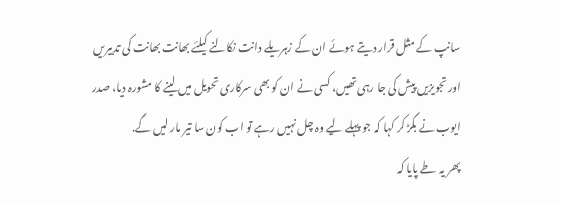سانپ کے مثل قرار دیتے ہوئے ان کے زہریلے دانت نکالنے کیلئے بھانت بھانت کی تدبیریں اور تجویزیں پیش کی جا رہی تھیں، کسی نے ان کو بھی سرکاری تحویل میں لینے کا مشورہ دیا، صدر ایوب نے بگڑ کر کہا کہ جو پہلے لیے وہ چل نہیں رہے تو اب کون سا تیر مار لیں گے.
پھر یہ طے پایا کہ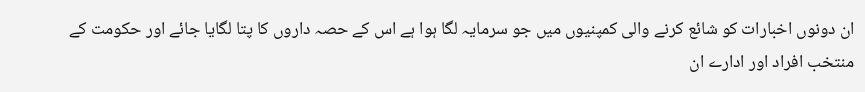ان دونوں اخبارات کو شائع کرنے والی کمپنیوں میں جو سرمایہ لگا ہوا ہے اس کے حصہ داروں کا پتا لگایا جائے اور حکومت کے منتخب افراد اور ادارے ان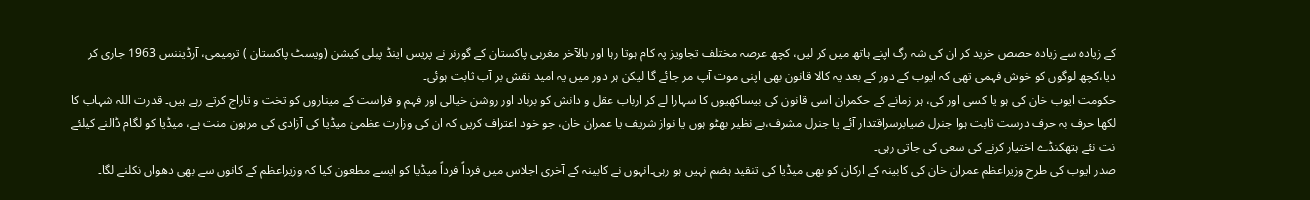کے زیادہ سے زیادہ حصص خرید کر ان کی شہ رگ اپنے ہاتھ میں کر لیں، کچھ عرصہ مختلف تجاویز پہ کام ہوتا رہا اور بالآخر مغربی پاکستان کے گورنر نے پریس اینڈ پبلی کیشن (ویسٹ پاکستان ) ترمیمی، آرڈیننس 1963 جاری کر دیا،کچھ لوگوں کو خوش فہمی تھی کہ ایوب کے دور کے بعد یہ کالا قانون بھی اپنی موت آپ مر جائے گا لیکن ہر دور میں یہ امید نقش بر آب ثابت ہوئی۔
حکومت ایوب خان کی ہو یا کسی اور کی، ہر زمانے کے حکمران اسی قانون کی بیساکھیوں کا سہارا لے کر ارباب عقل و دانش کو برباد اور روشن خیالی اور فہم و فراست کے میناروں کو تخت و تاراج کرتے رہے ہیں۔ قدرت اللہ شہاب کا لکھا حرف بہ حرف درست ثابت ہوا جنرل ضیابرسراقتدار آئے یا جنرل مشرف،بے نظیر بھٹو ہوں یا نواز شریف یا عمران خان، جو خود اعتراف کریں کہ ان کی وزارت عظمیٰ میڈیا کی آزادی کی مرہون منت ہے، میڈیا کو لگام ڈالنے کیلئے نت نئے ہتھکنڈے اختیار کرنے کی سعی کی جاتی رہی۔
صدر ایوب کی طرح وزیراعظم عمران خان کی کابینہ کے ارکان کو بھی میڈیا کی تنقید ہضم نہیں ہو رہی۔انہوں نے کابینہ کے آخری اجلاس میں فرداً فرداً میڈیا کو ایسے مطعون کیا کہ وزیراعظم کے کانوں سے بھی دھواں نکلنے لگا۔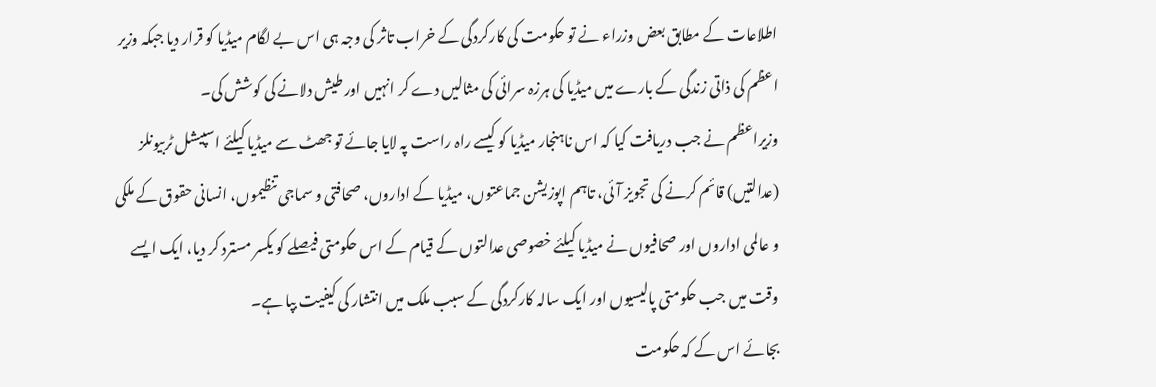اطلاعات کے مطابق بعض وزراء نے تو حکومت کی کارکردگی کے خراب تاثر کی وجہ ہی اس بے لگام میڈیا کو قرار دیا جبکہ وزیر اعظم کی ذاتی زندگی کے بارے میں میڈیا کی ہرزہ سرائی کی مثالیں دے کر انہیں اور طیش دلانے کی کوشش کی۔
وزیراعظم نے جب دریافت کیا کہ اس ناہنجار میڈیا کو کیسے راہ راست پہ لایا جائے تو جھٹ سے میڈیا کیلئے اسپیشل ٹربیونلز (عدالتیں) قائم کرنے کی تجویز آئی، تاہم اپوزیشن جماعتوں، میڈیا کے اداروں، صحافتی و سماجی تنظیموں، انسانی حقوق کے ملکی و عالمی اداروں اور صحافیوں نے میڈیا کیلئے خصوصی عدالتوں کے قیام کے اس حکومتی فیصلے کو یکسر مسترد کر دیا، ایک ایسے وقت میں جب حکومتی پالیسیوں اور ایک سالہ کارکردگی کے سبب ملک میں انتشار کی کیفیت بپا ہے۔
بجائے اس کے کہ حکومت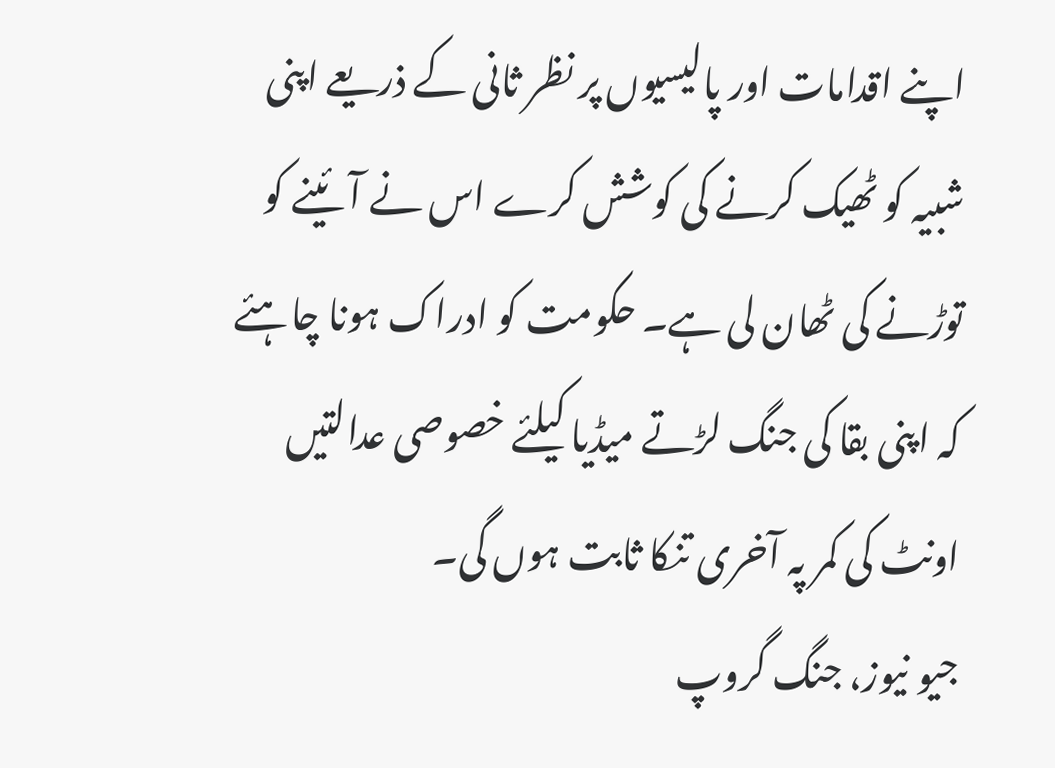اپنے اقدامات اور پالیسیوں پر نظر ثانی کے ذریعے اپنی شبیہ کو ٹھیک کرنے کی کوشش کرے اس نے آئینے کو توڑنے کی ٹھان لی ہے۔ حکومت کو ادراک ہونا چاہئے کہ اپنی بقا کی جنگ لڑتے میڈیا کیلئے خصوصی عدالتیں اونٹ کی کمر پہ آخری تنکا ثابت ہوں گی۔
جیو نیوز، جنگ گروپ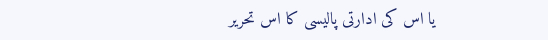یا اس کی ادارتی پالیسی کا اس تحریر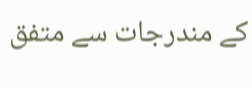کے مندرجات سے متفق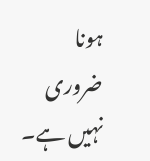ہونا ضروری نہیں ہے۔